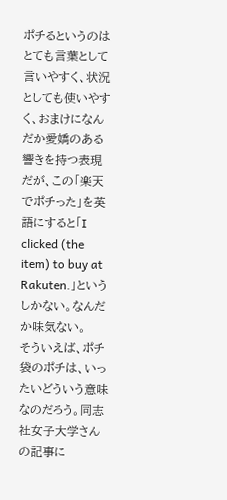ポチるというのはとても言葉として言いやすく、状況としても使いやすく、おまけになんだか愛嬌のある響きを持つ表現だが、この「楽天でポチった」を英語にすると「I clicked (the item) to buy at Rakuten.」というしかない。なんだか味気ない。
そういえば、ポチ袋のポチは、いったいどういう意味なのだろう。同志社女子大学さんの記事に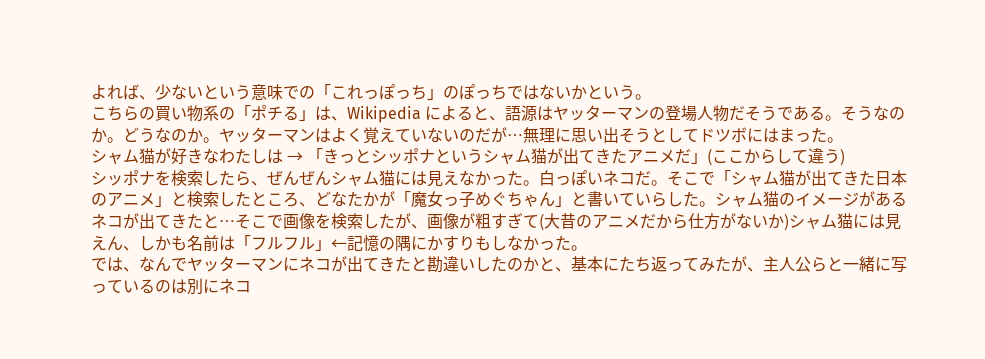よれば、少ないという意味での「これっぽっち」のぽっちではないかという。
こちらの買い物系の「ポチる」は、Wikipedia によると、語源はヤッターマンの登場人物だそうである。そうなのか。どうなのか。ヤッターマンはよく覚えていないのだが…無理に思い出そうとしてドツボにはまった。
シャム猫が好きなわたしは → 「きっとシッポナというシャム猫が出てきたアニメだ」(ここからして違う)
シッポナを検索したら、ぜんぜんシャム猫には見えなかった。白っぽいネコだ。そこで「シャム猫が出てきた日本のアニメ」と検索したところ、どなたかが「魔女っ子めぐちゃん」と書いていらした。シャム猫のイメージがあるネコが出てきたと…そこで画像を検索したが、画像が粗すぎて(大昔のアニメだから仕方がないか)シャム猫には見えん、しかも名前は「フルフル」←記憶の隅にかすりもしなかった。
では、なんでヤッターマンにネコが出てきたと勘違いしたのかと、基本にたち返ってみたが、主人公らと一緒に写っているのは別にネコ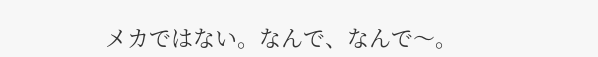メカではない。なんで、なんで〜。